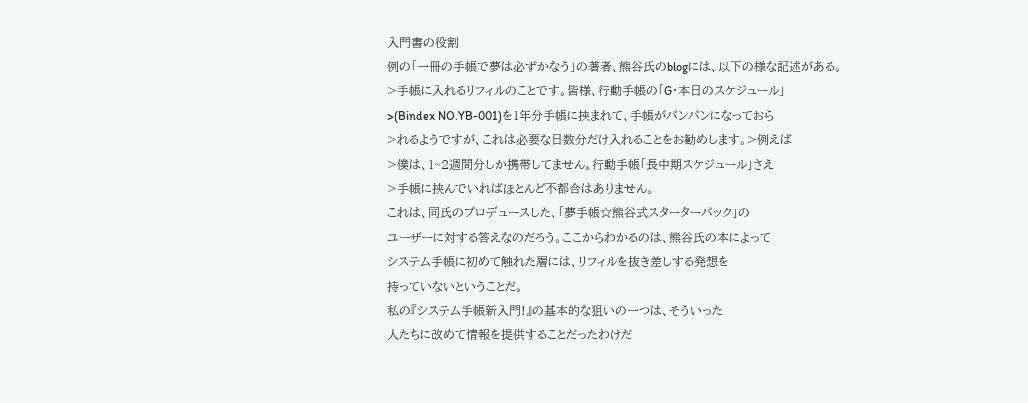入門書の役割
例の「一冊の手帳で夢は必ずかなう」の著者、熊谷氏のblogには、以下の様な記述がある。
>手帳に入れるリフィルのことです。皆様、行動手帳の「G・本日のスケジュール」
>(Bindex NO.YB-001)を1年分手帳に挟まれて、手帳がパンパンになっておら
>れるようですが、これは必要な日数分だけ入れることをお勧めします。>例えば
>僕は、1~2週間分しか携帯してません。行動手帳「長中期スケジュール」さえ
>手帳に挟んでいればほとんど不都合はありません。
これは、同氏のプロデュースした、「夢手帳☆熊谷式スターターパック」の
ユーザーに対する答えなのだろう。ここからわかるのは、熊谷氏の本によって
システム手帳に初めて触れた層には、リフィルを抜き差しする発想を
持っていないということだ。
私の『システム手帳新入門!』の基本的な狙いの一つは、そういった
人たちに改めて情報を提供することだったわけだ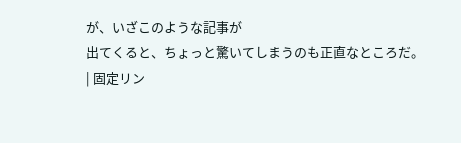が、いざこのような記事が
出てくると、ちょっと驚いてしまうのも正直なところだ。
| 固定リン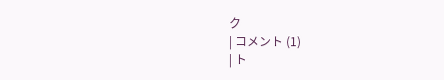ク
| コメント (1)
| ト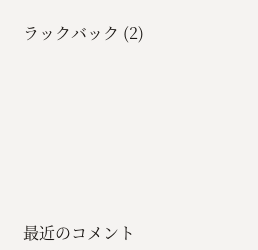ラックバック (2)









最近のコメント